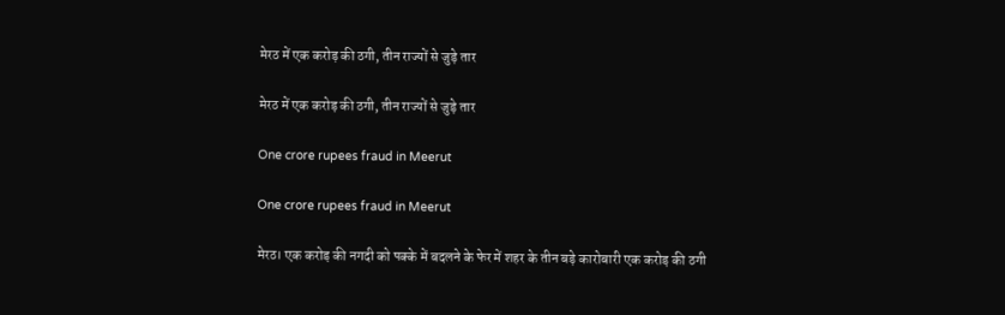मेरठ में एक करोड़ की ठगी, तीन राज्यों से जुड़े तार

मेरठ में एक करोड़ की ठगी, तीन राज्यों से जुड़े तार

One crore rupees fraud in Meerut

One crore rupees fraud in Meerut

मेरठ। एक करोड़ की नगदी को पक्के में बदलने के फेर में शहर के तीन बड़े कारोबारी एक करोड़ की ठगी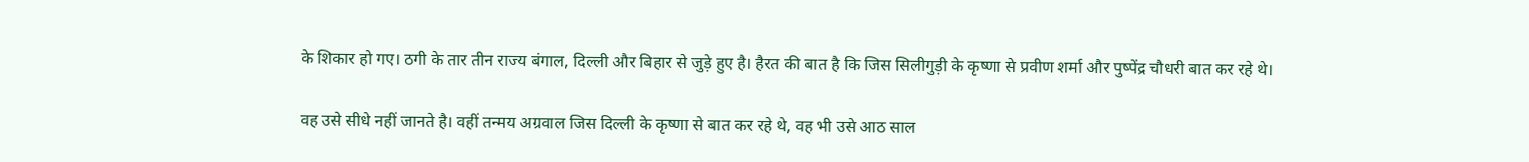के शिकार हो गए। ठगी के तार तीन राज्य बंगाल, दिल्ली और बिहार से जुड़े हुए है। हैरत की बात है कि जिस सिलीगुड़ी के कृष्णा से प्रवीण शर्मा और पुष्पेंद्र चौधरी बात कर रहे थे।

वह उसे सीधे नहीं जानते है। वहीं तन्मय अग्रवाल जिस दिल्ली के कृष्णा से बात कर रहे थे, वह भी उसे आठ साल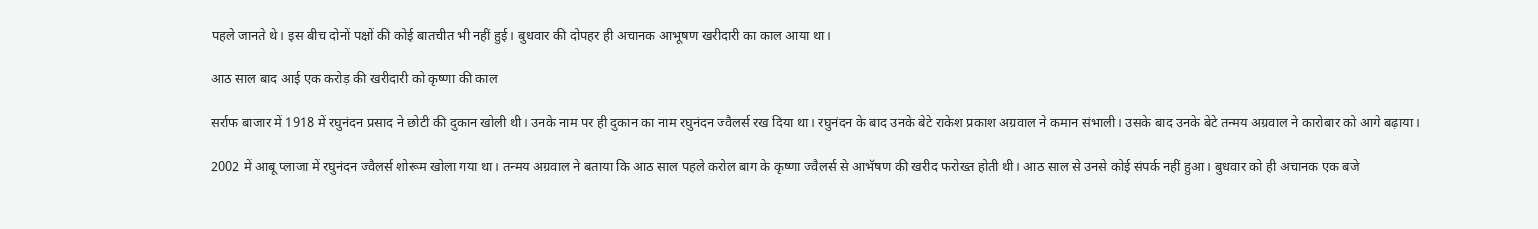पहले जानते थे। इस बीच दोनों पक्षों की कोई बातचीत भी नहीं हुई। बुधवार की दोपहर ही अचानक आभूषण खरीदारी का काल आया था।

आठ साल बाद आई एक करोड़ की खरीदारी को कृष्णा की काल

सर्राफ बाजार में 1918 में रघुनंदन प्रसाद ने छोटी की दुकान खोली थी। उनके नाम पर ही दुकान का नाम रघुनंदन ज्वैलर्स रख दिया था। रघुनंदन के बाद उनके बेटे राकेश प्रकाश अग्रवाल ने कमान संभाली। उसके बाद उनके बेटे तन्मय अग्रवाल ने कारोबार को आगे बढ़ाया।

2002 में आबू प्लाजा में रघुनंदन ज्वैलर्स शोरूम खोला गया था। तन्मय अग्रवाल ने बताया कि आठ साल पहले करोल बाग के कृष्णा ज्वैलर्स से आभॅषण की खरीद फरोख्त होती थी। आठ साल से उनसे कोई संपर्क नहीं हुआ। बुधवार को ही अचानक एक बजे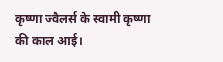कृष्णा ज्वैलर्स के स्वामी कृष्णा की काल आई।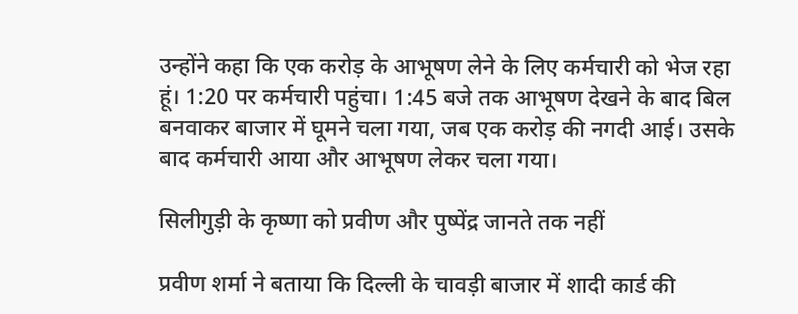उन्होंने कहा कि एक करोड़ के आभूषण लेने के लिए कर्मचारी को भेज रहा हूं। 1:20 पर कर्मचारी पहुंचा। 1:45 बजे तक आभूषण देखने के बाद बिल बनवाकर बाजार में घूमने चला गया, जब एक करोड़ की नगदी आई। उसके बाद कर्मचारी आया और आभूषण लेकर चला गया।

सिलीगुड़ी के कृष्णा को प्रवीण और पुष्पेंद्र जानते तक नहीं

प्रवीण शर्मा ने बताया कि दिल्ली के चावड़ी बाजार में शादी कार्ड की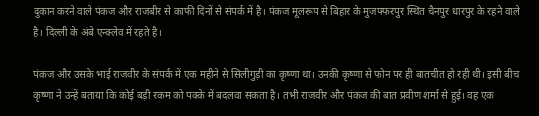दुकान करने वाले पंकज और राजबीर से काफी दिनों से संपर्क में है। पंकज मूलरूप से बिहार के मुजफ्फरपुर स्थित चैनपुर धारपुर के रहने वाले है। दिल्ली के अंबे एन्क्लेव में रहते है।

पंकज और उसके भाई राजवीर के संपर्क में एक महीने से सिलीगुड़ी का कृष्णा था। उनकी कृष्णा से फोन पर ही बातचीत हो रही थी। इसी बीच कृष्णा ने उन्हें बताया कि कोई बड़ी रकम को पक्के में बदलवा सकता है। तभी राजवीर और पंकज की बात प्रवीण शर्मा से हुई। वह एक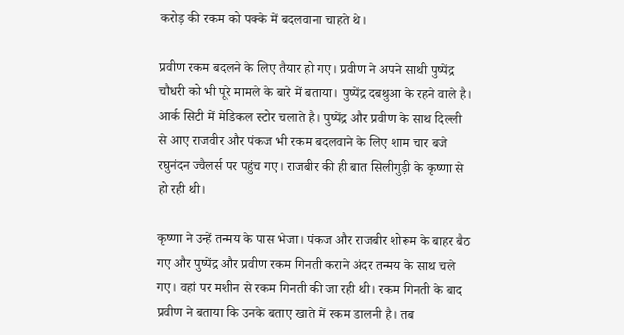करोड़ की रकम को पक्के में बदलवाना चाहते थे।

प्रवीण रकम बदलने के लिए तैयार हो गए। प्रवीण ने अपने साथी पुष्पेंद्र चौधरी को भी पूरे मामले के बारे में बताया। पुष्पेंद्र दबथुआ के रहने वाले है। आर्क सिटी में मेडिकल स्टोर चलाते है। पुष्पेंद्र और प्रवीण के साथ दिल्ली से आए राजवीर और पंकज भी रकम बदलवाने के लिए शाम चार बजे रघुनंदन ज्वैलर्स पर पहुंच गए। राजबीर की ही बात सिलीगुड़ी के कृष्णा से हो रही थी।

कृष्णा ने उन्हें तन्मय के पास भेजा। पंकज और राजबीर शोरूम के बाहर बैठ गए और पुष्पेंद्र और प्रवीण रकम गिनती कराने अंदर तन्मय के साथ चले गए। वहां पर मशीन से रकम गिनती की जा रही थी। रकम गिनती के बाद प्रवीण ने बताया कि उनके बताए खाते में रकम डालनी है। तब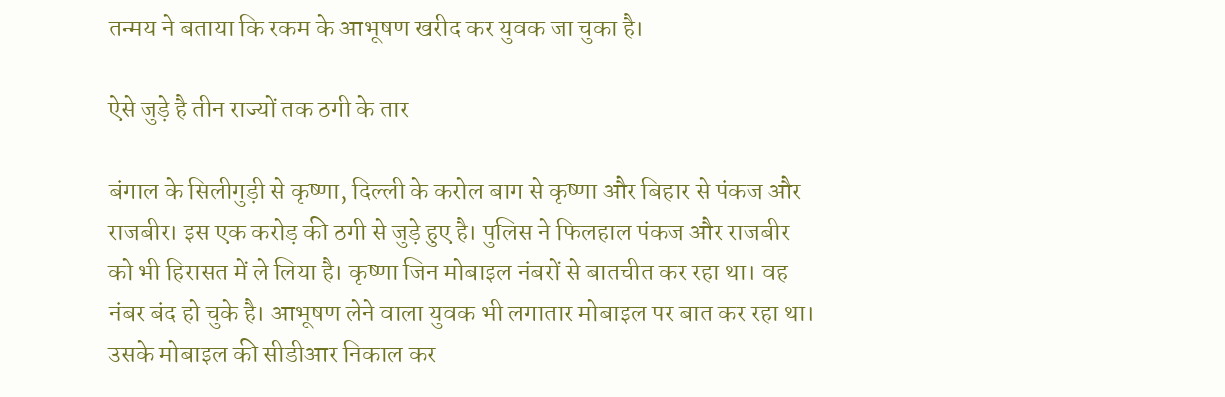तन्मय ने बताया कि रकम के आभूषण खरीद कर युवक जा चुका है।

ऐसे जुड़े है तीन राज्यों तक ठगी के तार

बंगाल के सिलीगुड़ी से कृष्णा, दिल्ली के करोल बाग से कृष्णा और बिहार से पंकज और राजबीर। इस एक करोड़ की ठगी से जुड़े हुए है। पुलिस ने फिलहाल पंकज और राजबीर को भी हिरासत में ले लिया है। कृष्णा जिन मोबाइल नंबरों से बातचीत कर रहा था। वह नंबर बंद हो चुके है। आभूषण लेने वाला युवक भी लगातार मोबाइल पर बात कर रहा था। उसके मोबाइल की सीडीआर निकाल कर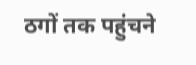ठगों तक पहुंचने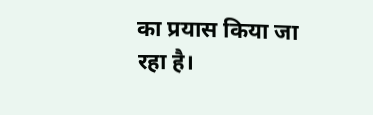का प्रयास किया जा रहा है।